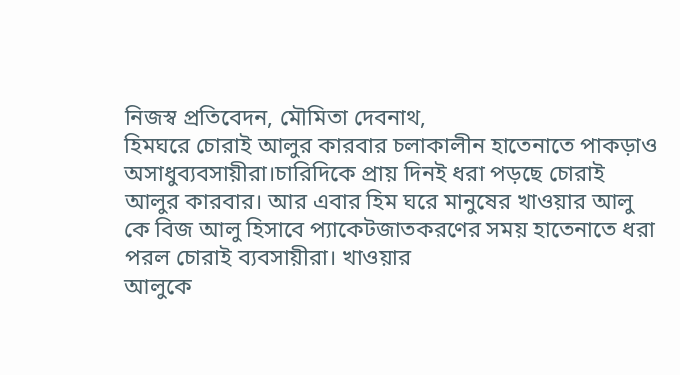নিজস্ব প্রতিবেদন, মৌমিতা দেবনাথ,
হিমঘরে চোরাই আলুর কারবার চলাকালীন হাতেনাতে পাকড়াও অসাধুব্যবসায়ীরা।চারিদিকে প্রায় দিনই ধরা পড়ছে চোরাই আলুর কারবার। আর এবার হিম ঘরে মানুষের খাওয়ার আলু কে বিজ আলু হিসাবে প্যাকেটজাতকরণের সময় হাতেনাতে ধরা পরল চোরাই ব্যবসায়ীরা। খাওয়ার
আলুকে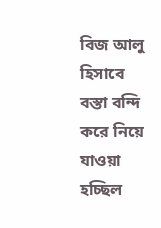বিজ আলু হিসাবে বস্তা বন্দি করে নিয়ে যাওয়া হচ্ছিল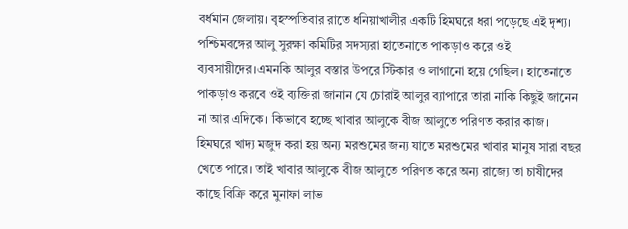বর্ধমান জেলায়। বৃহস্পতিবার রাতে ধনিয়াখালীর একটি হিমঘরে ধরা পড়েছে এই দৃশ্য। পশ্চিমবঙ্গের আলু সুরক্ষা কমিটির সদস্যরা হাতেনাতে পাকড়াও করে ওই ব্যবসায়ীদের।এমনকি আলুর বস্তার উপরে স্টিকার ও লাগানো হয়ে গেছিল। হাতেনাতে পাকড়াও করবে ওই ব্যক্তিরা জানান যে চোরাই আলুর ব্যাপারে তারা নাকি কিছুই জানেন না আর এদিকে। কিভাবে হচ্ছে খাবার আলুকে বীজ আলুতে পরিণত করার কাজ। হিমঘরে খাদ্য মজুদ করা হয় অন্য মরশুমের জন্য যাতে মরশুমের খাবার মানুষ সারা বছর খেতে পারে। তাই খাবার আলুকে বীজ আলুতে পরিণত করে অন্য রাজ্যে তা চাষীদের কাছে বিক্রি করে মুনাফা লাভ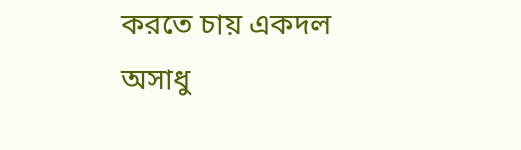করতে চায় একদল অসাধু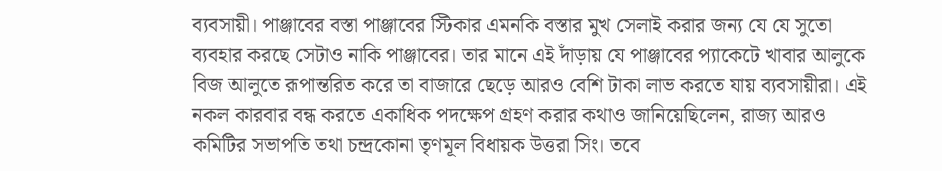ব্যবসায়ী। পাঞ্জাবের বস্তা পাঞ্জাবের স্টিকার এমনকি বস্তার মুখ সেলাই করার জন্য যে যে সুতো ব্যবহার করছে সেটাও নাকি পাঞ্জাবের। তার মানে এই দাঁড়ায় যে পাঞ্জাবের প্যাকেটে খাবার আলুকে বিজ আলুতে রূপান্তরিত করে তা বাজারে ছেড়ে আরও বেশি টাকা লাভ করতে যায় ব্যবসায়ীরা। এই নকল কারবার বন্ধ করতে একাধিক পদক্ষেপ গ্রহণ করার কথাও জানিয়েছিলেন, রাজ্য আরও কমিটির সভাপতি তথা চন্দ্রকোনা তৃণমূল বিধায়ক উত্তরা সিং। তবে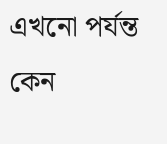এখনো পর্যন্ত কেন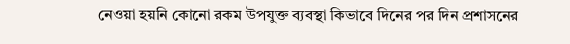নেওয়া হয়নি কোনো রকম উপযুক্ত ব্যবস্থা কিভাবে দিনের পর দিন প্রশাসনের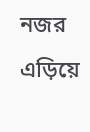নজর এড়িয়ে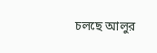চলছে আলুর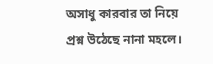অসাধু কারবার তা নিয়ে প্রশ্ন উঠেছে নানা মহলে।